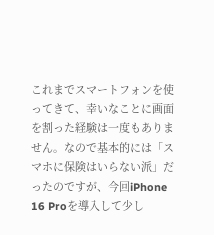これまでスマートフォンを使ってきて、幸いなことに画面を割った経験は一度もありません。なので基本的には「スマホに保険はいらない派」だったのですが、今回iPhone 16 Proを導入して少し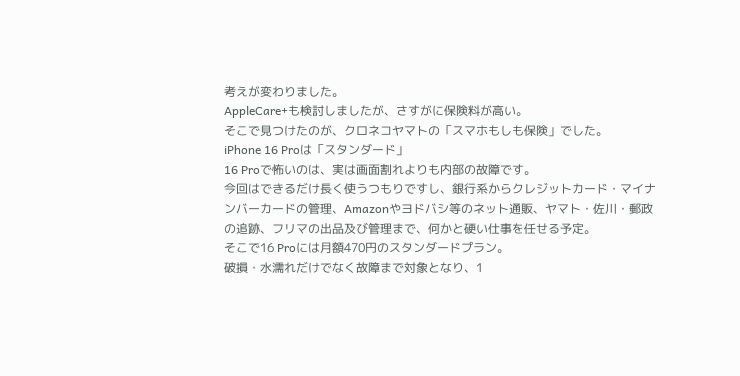考えが変わりました。
AppleCare+も検討しましたが、さすがに保険料が高い。
そこで見つけたのが、クロネコヤマトの「スマホもしも保険」でした。
iPhone 16 Proは「スタンダード」
16 Proで怖いのは、実は画面割れよりも内部の故障です。
今回はできるだけ長く使うつもりですし、銀行系からクレジットカード・マイナンバーカードの管理、Amazonやヨドバシ等のネット通販、ヤマト・佐川・郵政の追跡、フリマの出品及び管理まで、何かと硬い仕事を任せる予定。
そこで16 Proには月額470円のスタンダードプラン。
破損・水濡れだけでなく故障まで対象となり、1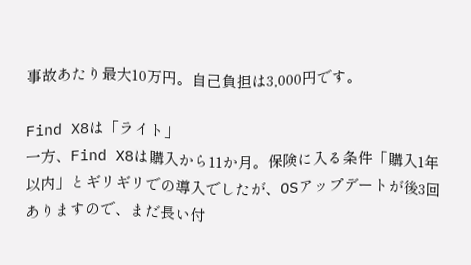事故あたり最大10万円。自己負担は3,000円です。

Find X8は「ライト」
一方、Find X8は購入から11か月。保険に入る条件「購入1年以内」とギリギリでの導入でしたが、OSアップデートが後3回ありますので、まだ長い付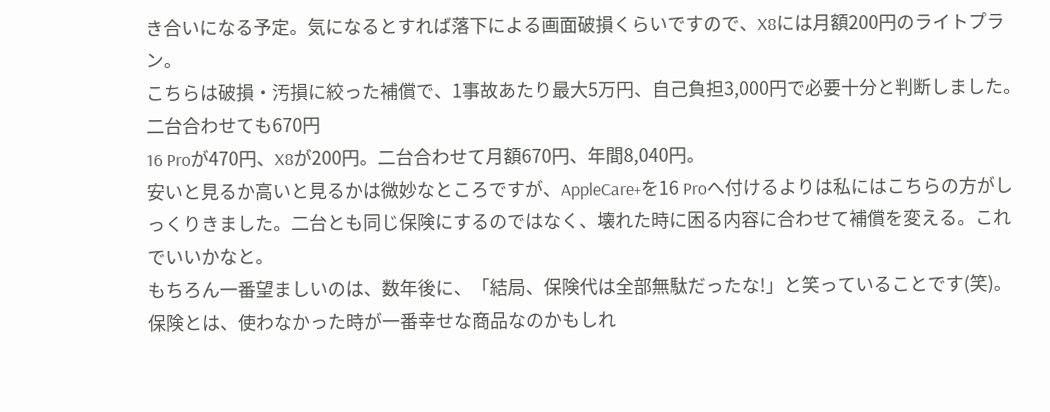き合いになる予定。気になるとすれば落下による画面破損くらいですので、X8には月額200円のライトプラン。
こちらは破損・汚損に絞った補償で、1事故あたり最大5万円、自己負担3,000円で必要十分と判断しました。
二台合わせても670円
16 Proが470円、X8が200円。二台合わせて月額670円、年間8,040円。
安いと見るか高いと見るかは微妙なところですが、AppleCare+を16 Proへ付けるよりは私にはこちらの方がしっくりきました。二台とも同じ保険にするのではなく、壊れた時に困る内容に合わせて補償を変える。これでいいかなと。
もちろん一番望ましいのは、数年後に、「結局、保険代は全部無駄だったな!」と笑っていることです(笑)。
保険とは、使わなかった時が一番幸せな商品なのかもしれ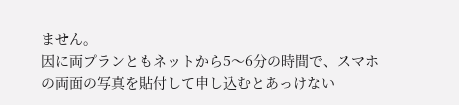ません。
因に両プランともネットから5〜6分の時間で、スマホの両面の写真を貼付して申し込むとあっけない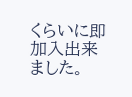くらいに即加入出来ました。